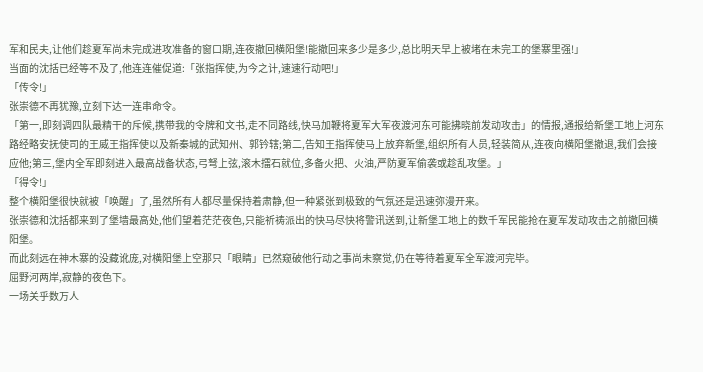军和民夫,让他们趁夏军尚未完成进攻准备的窗口期,连夜撤回横阳堡!能撤回来多少是多少,总比明天早上被堵在未完工的堡寨里强!」
当面的沈括已经等不及了,他连连催促道:「张指挥使,为今之计,速速行动吧!」
「传令!」
张崇德不再犹豫,立刻下达一连串命令。
「第一,即刻调四队最精干的斥候,携带我的令牌和文书,走不同路线,快马加鞭将夏军大军夜渡河东可能拂晓前发动攻击」的情报,通报给新堡工地上河东路经略安抚使司的王威王指挥使以及新秦城的武知州、郭钤辖;第二,告知王指挥使马上放弃新堡,组织所有人员,轻装简从,连夜向横阳堡撤退,我们会接应他;第三,堡内全军即刻进入最高战备状态,弓弩上弦,滚木擂石就位,多备火把、火油,严防夏军偷袭或趁乱攻堡。」
「得令!」
整个横阳堡很快就被「唤醒」了,虽然所有人都尽量保持着肃静,但一种紧张到极致的气氛还是迅速弥漫开来。
张崇德和沈括都来到了堡墙最高处,他们望着茫茫夜色,只能祈祷派出的快马尽快将警讯送到,让新堡工地上的数千军民能抢在夏军发动攻击之前撤回横阳堡。
而此刻远在神木寨的没藏讹庞,对横阳堡上空那只「眼睛」已然窥破他行动之事尚未察觉,仍在等待着夏军全军渡河完毕。
屈野河两岸,寂静的夜色下。
一场关乎数万人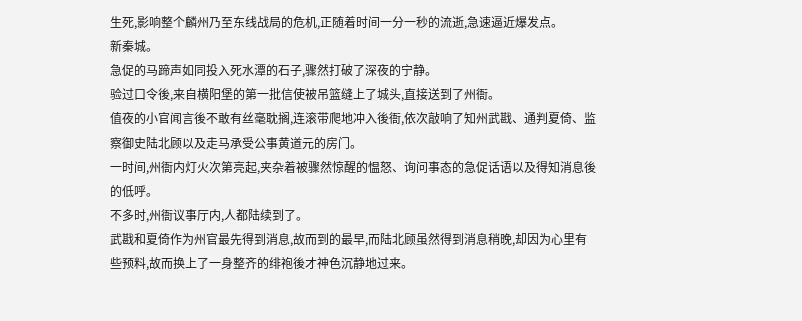生死,影响整个麟州乃至东线战局的危机,正随着时间一分一秒的流逝,急速逼近爆发点。
新秦城。
急促的马蹄声如同投入死水潭的石子,骤然打破了深夜的宁静。
验过口令後,来自横阳堡的第一批信使被吊篮缝上了城头,直接送到了州衙。
值夜的小官闻言後不敢有丝毫耽搁,连滚带爬地冲入後衙,依次敲响了知州武戡、通判夏倚、监察御史陆北顾以及走马承受公事黄道元的房门。
一时间,州衙内灯火次第亮起,夹杂着被骤然惊醒的愠怒、询问事态的急促话语以及得知消息後的低呼。
不多时,州衙议事厅内,人都陆续到了。
武戡和夏倚作为州官最先得到消息,故而到的最早,而陆北顾虽然得到消息稍晚,却因为心里有些预料,故而换上了一身整齐的绯袍後才神色沉静地过来。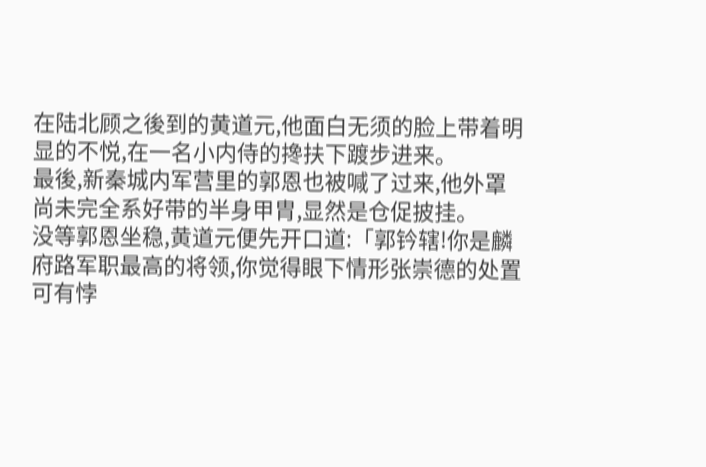在陆北顾之後到的黄道元,他面白无须的脸上带着明显的不悦,在一名小内侍的搀扶下踱步进来。
最後,新秦城内军营里的郭恩也被喊了过来,他外罩尚未完全系好带的半身甲胄,显然是仓促披挂。
没等郭恩坐稳,黄道元便先开口道:「郭钤辖!你是麟府路军职最高的将领,你觉得眼下情形张崇德的处置可有悖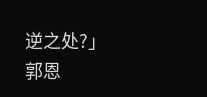逆之处?」
郭恩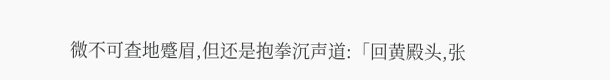微不可查地蹙眉,但还是抱拳沉声道:「回黄殿头,张